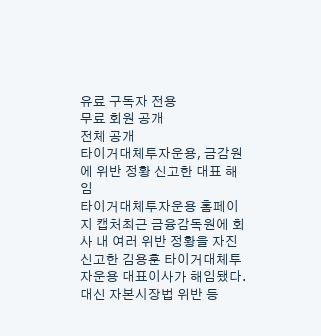유료 구독자 전용
무료 회원 공개
전체 공개
타이거대체투자운용, 금감원에 위반 정황 신고한 대표 해임
타이거대체투자운용 홈페이지 캡처최근 금융감독원에 회사 내 여러 위반 정황을 자진 신고한 김용훈 타이거대체투자운용 대표이사가 해임됐다. 대신 자본시장법 위반 등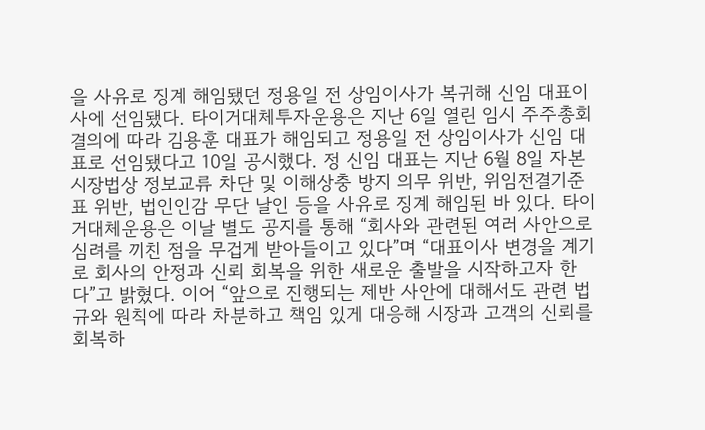을 사유로 징계 해임됐던 정용일 전 상임이사가 복귀해 신임 대표이사에 선임됐다. 타이거대체투자운용은 지난 6일 열린 임시 주주총회 결의에 따라 김용훈 대표가 해임되고 정용일 전 상임이사가 신임 대표로 선임됐다고 10일 공시했다. 정 신임 대표는 지난 6월 8일 자본시장법상 정보교류 차단 및 이해상충 방지 의무 위반, 위임전결기준표 위반, 법인인감 무단 날인 등을 사유로 징계 해임된 바 있다. 타이거대체운용은 이날 별도 공지를 통해 “회사와 관련된 여러 사안으로 심려를 끼친 점을 무겁게 받아들이고 있다”며 “대표이사 변경을 계기로 회사의 안정과 신뢰 회복을 위한 새로운 출발을 시작하고자 한다”고 밝혔다. 이어 “앞으로 진행되는 제반 사안에 대해서도 관련 법규와 원칙에 따라 차분하고 책임 있게 대응해 시장과 고객의 신뢰를 회복하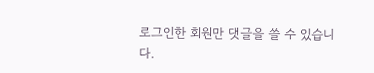로그인한 회원만 댓글을 쓸 수 있습니다.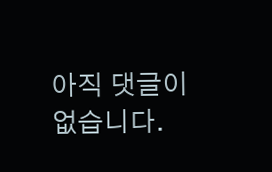아직 댓글이 없습니다.